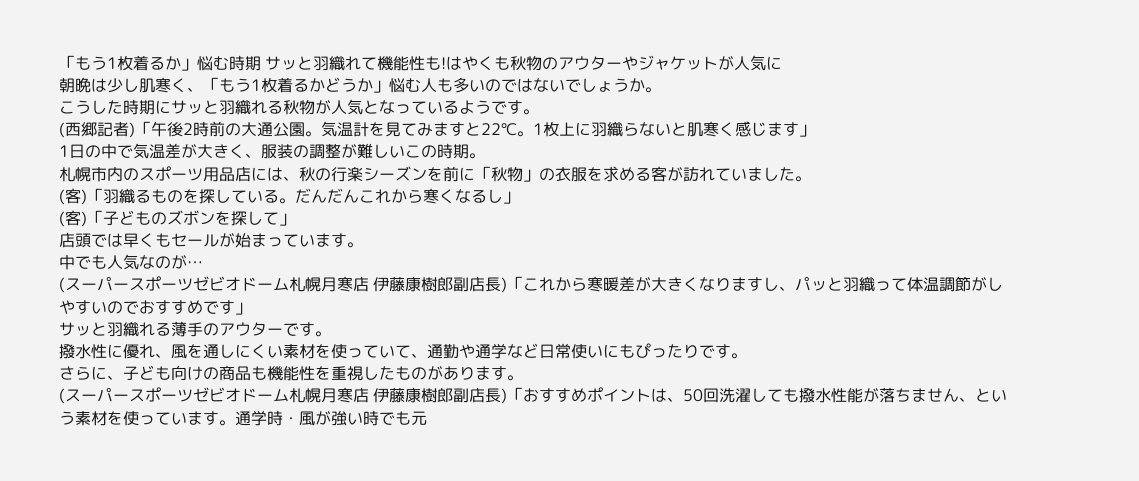「もう1枚着るか」悩む時期 サッと羽織れて機能性も!はやくも秋物のアウターやジャケットが人気に
朝晩は少し肌寒く、「もう1枚着るかどうか」悩む人も多いのではないでしょうか。
こうした時期にサッと羽織れる秋物が人気となっているようです。
(西郷記者)「午後2時前の大通公園。気温計を見てみますと22℃。1枚上に羽織らないと肌寒く感じます」
1日の中で気温差が大きく、服装の調整が難しいこの時期。
札幌市内のスポーツ用品店には、秋の行楽シーズンを前に「秋物」の衣服を求める客が訪れていました。
(客)「羽織るものを探している。だんだんこれから寒くなるし」
(客)「子どものズボンを探して」
店頭では早くもセールが始まっています。
中でも人気なのが…
(スーパースポーツゼビオドーム札幌月寒店 伊藤康樹郎副店長)「これから寒暖差が大きくなりますし、パッと羽織って体温調節がしやすいのでおすすめです」
サッと羽織れる薄手のアウターです。
撥水性に優れ、風を通しにくい素材を使っていて、通勤や通学など日常使いにもぴったりです。
さらに、子ども向けの商品も機能性を重視したものがあります。
(スーパースポーツゼビオドーム札幌月寒店 伊藤康樹郎副店長)「おすすめポイントは、50回洗濯しても撥水性能が落ちません、という素材を使っています。通学時・風が強い時でも元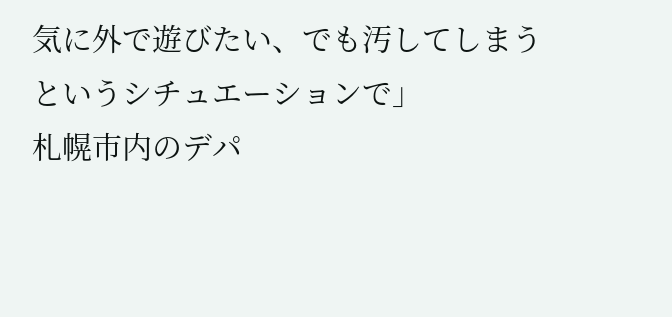気に外で遊びたい、でも汚してしまうというシチュエーションで」
札幌市内のデパ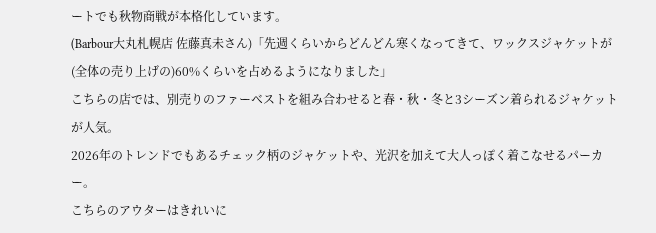ートでも秋物商戦が本格化しています。
(Barbour大丸札幌店 佐藤真未さん)「先週くらいからどんどん寒くなってきて、ワックスジャケットが(全体の売り上げの)60%くらいを占めるようになりました」
こちらの店では、別売りのファーベストを組み合わせると春・秋・冬と3シーズン着られるジャケットが人気。
2026年のトレンドでもあるチェック柄のジャケットや、光沢を加えて大人っぽく着こなせるパーカー。
こちらのアウターはきれいに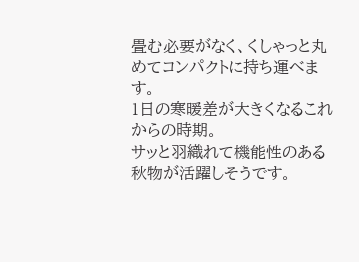畳む必要がなく、くしゃっと丸めてコンパクトに持ち運べます。
1日の寒暖差が大きくなるこれからの時期。
サッと羽織れて機能性のある秋物が活躍しそうです。